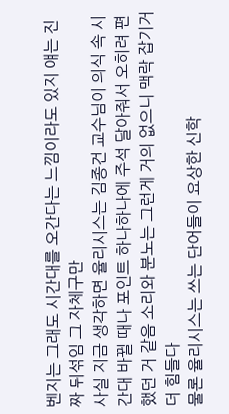벤지는 그래도 시간대를 오간다는 느낌이라도 있지 얘는 진짜 뒤섞임 그 자체구만
사실 지금 생각하면 율리시스는 김종건 교수님이 의식 속 시간대 바뀔 때나 포인트 하나하나에 주석 달아줘서 오히려 편했던 거 같음 소리와 분노는 그런게 거의 없으니 맥락 잡기거 더 힘들다
물론 율리시스는 쓰는 단어들이 요상한 신학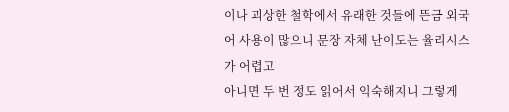이나 괴상한 철학에서 유래한 것들에 뜬금 외국어 사용이 많으니 문장 자체 난이도는 율리시스가 어렵고
아니면 두 번 정도 읽어서 익숙해지니 그렇게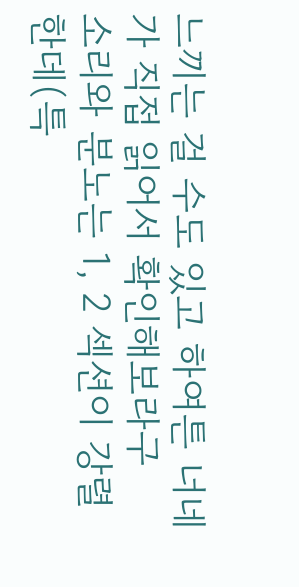느끼는 걸 수도 있고 하여튼 너네가 직접 읽어서 확인해보라구
소리와 분노는 1, 2 섹션이 강렬한데(특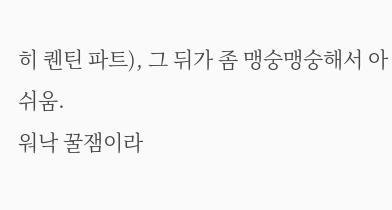히 퀜틴 파트), 그 뒤가 좀 맹숭맹숭해서 아쉬움.
워낙 꿀잼이라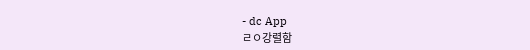- dc App
ㄹㅇ강렬함